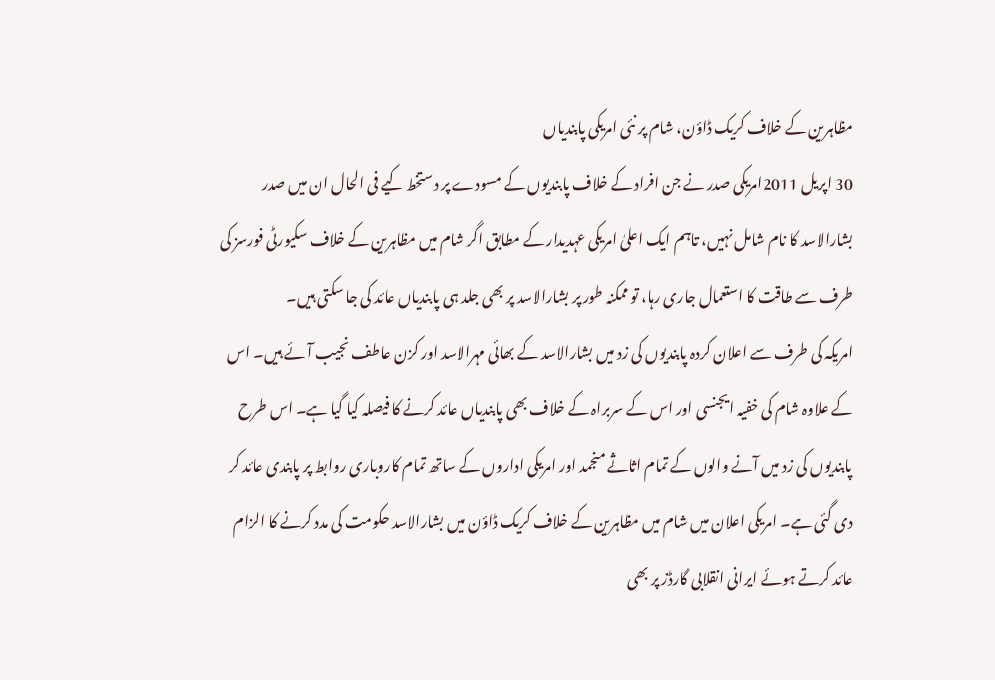مظاہرین کے خلاف کریک ڈاؤن، شام پر نئی امریکی پابندیاں
30 اپریل 2011امریکی صدر نے جن افراد کے خلاف پابندیوں کے مسودے پر دستخط کیے فی الحال ان میں صدر بشارالاسد کا نام شامل نہیں، تاہم ایک اعلیٰ امریکی عہدیدار کے مطابق اگر شام میں مظاہرین کے خلاف سکیورٹی فورسز کی طرف سے طاقت کا استعمال جاری رہا، تو ممکنہ طور پر بشارالاسد پر بھی جلد ہی پابندیاں عائد کی جا سکتی ہیں۔
امریکہ کی طرف سے اعلان کردہ پابندیوں کی زد میں بشارالاسد کے بھائی مہرالاسد اور کزن عاطف نجیب آئے ہیں۔ اس کے علاوہ شام کی خفیہ ایجنسی اور اس کے سربراہ کے خلاف بھی پابندیاں عائد کرنے کا فیصلہ کیا گیا ہے۔ اس طرح پابندیوں کی زد میں آنے والوں کے تمام اثاثے منجمد اور امریکی اداروں کے ساتھ تمام کاروباری روابط پر پابندی عائد کر دی گئی ہے۔ امریکی اعلان میں شام میں مظاہرین کے خلاف کریک ڈاؤن میں بشارالاسد حکومت کی مدد کرنے کا الزام عائد کرتے ہوئے ایرانی انقلابی گارڈز پر بھی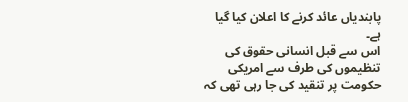پابندیاں عائد کرنے کا اعلان کیا گیا ہے۔
اس سے قبل انسانی حقوق کی تنظیموں کی طرف سے امریکی حکومت پر تنقید کی جا رہی تھی کہ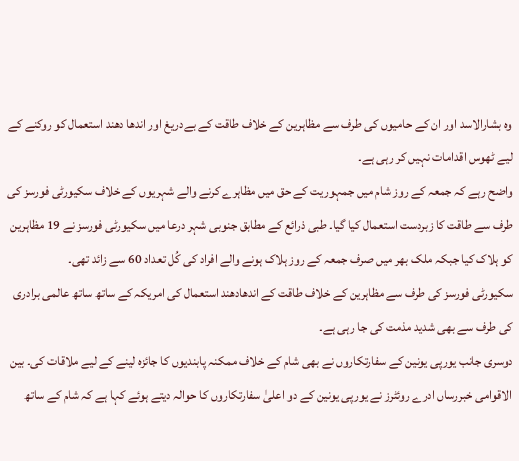وہ بشارالاسد اور ان کے حامیوں کی طرف سے مظاہرین کے خلاف طاقت کے بےدریغ اور اندھا دھند استعمال کو روکنے کے لیے ٹھوس اقدامات نہیں کر رہی ہے۔
واضح رہے کہ جمعہ کے روز شام میں جمہوریت کے حق میں مظاہرے کرنے والے شہریوں کے خلاف سکیورٹی فورسز کی طرف سے طاقت کا زبردست استعمال کیا گیا۔ طبی ذرائع کے مطابق جنوبی شہر درعا میں سکیورٹی فورسز نے 19 مظاہرین کو ہلاک کیا جبکہ ملک بھر میں صرف جمعہ کے روز ہلاک ہونے والے افراد کی کُل تعداد 60 سے زائد تھی۔
سکیورٹی فورسز کی طرف سے مظاہرین کے خلاف طاقت کے اندھادھند استعمال کی امریکہ کے ساتھ ساتھ عالمی برادری کی طرف سے بھی شدید مذمت کی جا رہی ہے۔
دوسری جانب یورپی یونین کے سفارتکاروں نے بھی شام کے خلاف ممکنہ پابندیوں کا جائزہ لینے کے لیے ملاقات کی۔ بین الاقوامی خبررساں ادرے روئٹرز نے یورپی یونین کے دو اعلیٰ سفارتکاروں کا حوالہ دیتے ہوئے کہا ہے کہ شام کے ساتھ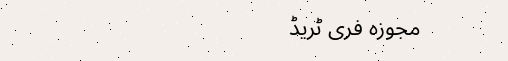مجوزہ فری ٹریڈ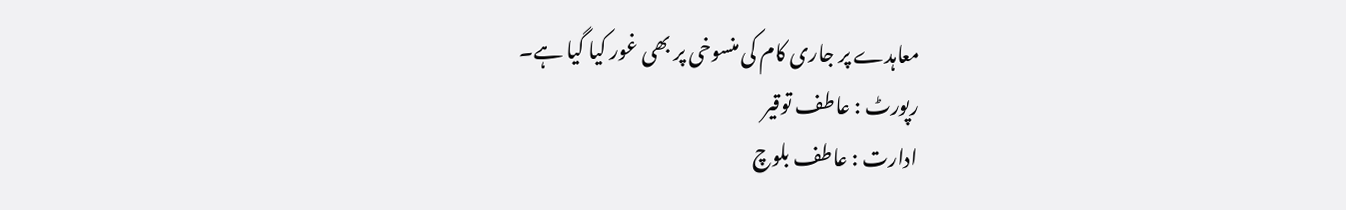معاہدے پر جاری کام کی منسوخی پر بھی غور کیا گیا ہے۔
رپورٹ : عاطف توقیر
ادارت : عاطف بلوچ